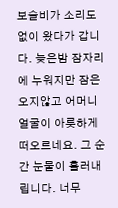보슬비가 소리도 없이 왔다가 갑니다. 늦은밤 잠자리에 누워지만 잠은 오지않고 어머니 얼굴이 아릇하게 떠오르네요. 그 순간 눈물이 흘러내립니다. 너무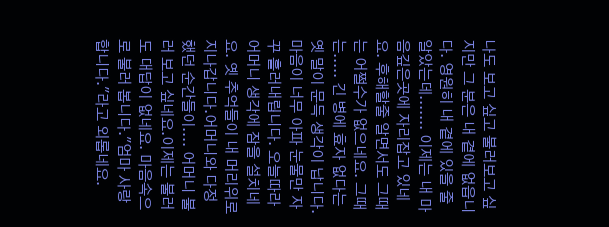나도 보고 싶고 불러보고 싶지만 그 분은 내 곁에 없읍니다. 영원히 내 곁에 있을 줄 알았는데....... 이제는 내 마음깊은곳에 자리잡고 있네요. 후해할줄 알면서도 그때는 어쩔수가 없으네요. 그때는..... 긴 병에 효자 없다는 옛 말이 문득 생각이 납니다.마음이 너무 아파 눈물만 자꾸 흘러내립니다. 오늘따라 어머니 생각에 잠을 설치네요. 옛 추억들이 내 머리위로 지나갑니다.어머니와 다정했던 순간들이.... 어머니 불러 보고 싶네요.이제는 불러도 대답이 없네요. 마음속으로 불러 봅니다."엄마 사랑합니다."라고 외롭네요.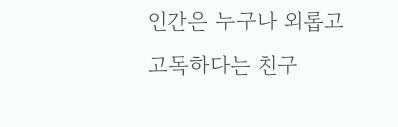인간은 누구나 외롭고 고독하다는 친구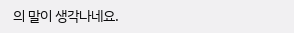의 말이 생각나네요.